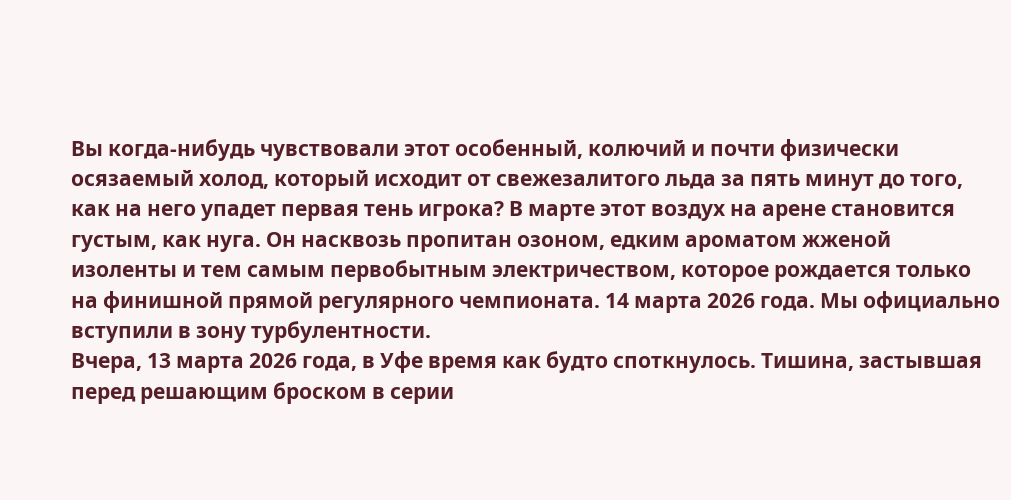Вы когда-нибудь чувствовали этот особенный, колючий и почти физически осязаемый холод, который исходит от свежезалитого льда за пять минут до того, как на него упадет первая тень игрока? В марте этот воздух на арене становится густым, как нуга. Он насквозь пропитан озоном, едким ароматом жженой изоленты и тем самым первобытным электричеством, которое рождается только на финишной прямой регулярного чемпионата. 14 марта 2026 года. Мы официально вступили в зону турбулентности.
Вчера, 13 марта 2026 года, в Уфе время как будто споткнулось. Тишина, застывшая перед решающим броском в серии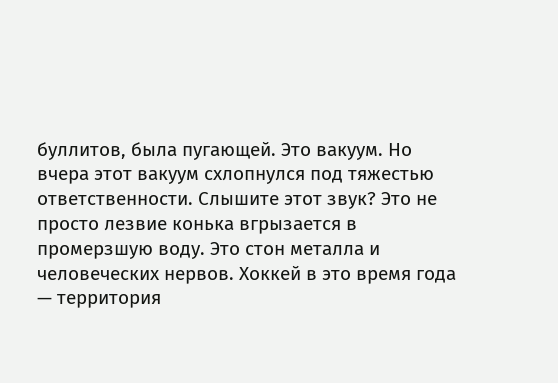буллитов, была пугающей. Это вакуум. Но вчера этот вакуум схлопнулся под тяжестью ответственности. Слышите этот звук? Это не просто лезвие конька вгрызается в промерзшую воду. Это стон металла и человеческих нервов. Хоккей в это время года — территория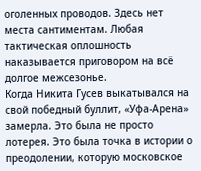оголенных проводов. Здесь нет места сантиментам. Любая тактическая оплошность наказывается приговором на всё долгое межсезонье.
Когда Никита Гусев выкатывался на свой победный буллит, «Уфа-Арена» замерла. Это была не просто лотерея. Это была точка в истории о преодолении, которую московское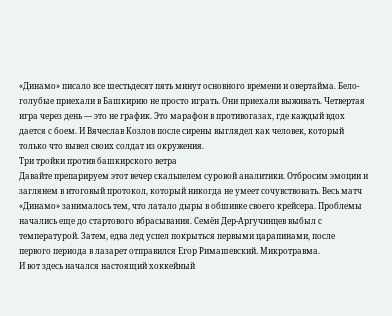«Динамо» писало все шестьдесят пять минут основного времени и овертайма. Бело-голубые приехали в Башкирию не просто играть. Они приехали выживать. Четвертая игра через день — это не график. Это марафон в противогазах, где каждый вдох дается с боем. И Вячеслав Козлов после сирены выглядел как человек, который только что вывел своих солдат из окружения.
Три тройки против башкирского ветра
Давайте препарируем этот вечер скальпелем суровой аналитики. Отбросим эмоции и заглянем в итоговый протокол, который никогда не умеет сочувствовать. Весь матч «Динамо» занималось тем, что латало дыры в обшивке своего крейсера. Проблемы начались еще до стартового вбрасывания. Семён Дер-Аргучинцев выбыл с температурой. Затем, едва лед успел покрыться первыми царапинами, после первого периода в лазарет отправился Егор Римашевский. Микротравма.
И вот здесь начался настоящий хоккейный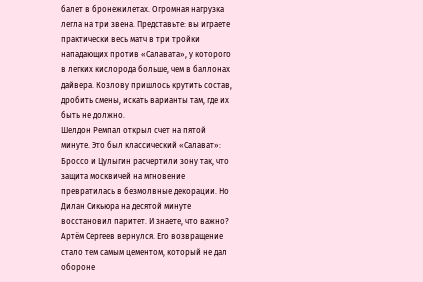балет в бронежилетах. Огромная нагрузка легла на три звена. Представьте: вы играете практически весь матч в три тройки нападающих против «Салавата», у которого в легких кислорода больше, чем в баллонах дайвера. Козлову пришлось крутить состав, дробить смены, искать варианты там, где их быть не должно.
Шелдон Ремпал открыл счет на пятой минуте. Это был классический «Салават»: Броссо и Цулыгин расчертили зону так, что защита москвичей на мгновение превратилась в безмолвные декорации. Но Дилан Сикьюра на десятой минуте восстановил паритет. И знаете, что важно? Артём Сергеев вернулся. Его возвращение стало тем самым цементом, который не дал обороне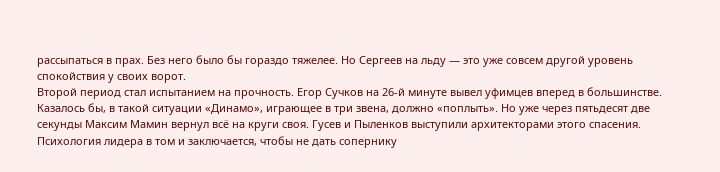рассыпаться в прах. Без него было бы гораздо тяжелее. Но Сергеев на льду — это уже совсем другой уровень спокойствия у своих ворот.
Второй период стал испытанием на прочность. Егор Сучков на 26-й минуте вывел уфимцев вперед в большинстве. Казалось бы, в такой ситуации «Динамо», играющее в три звена, должно «поплыть». Но уже через пятьдесят две секунды Максим Мамин вернул всё на круги своя. Гусев и Пыленков выступили архитекторами этого спасения. Психология лидера в том и заключается, чтобы не дать сопернику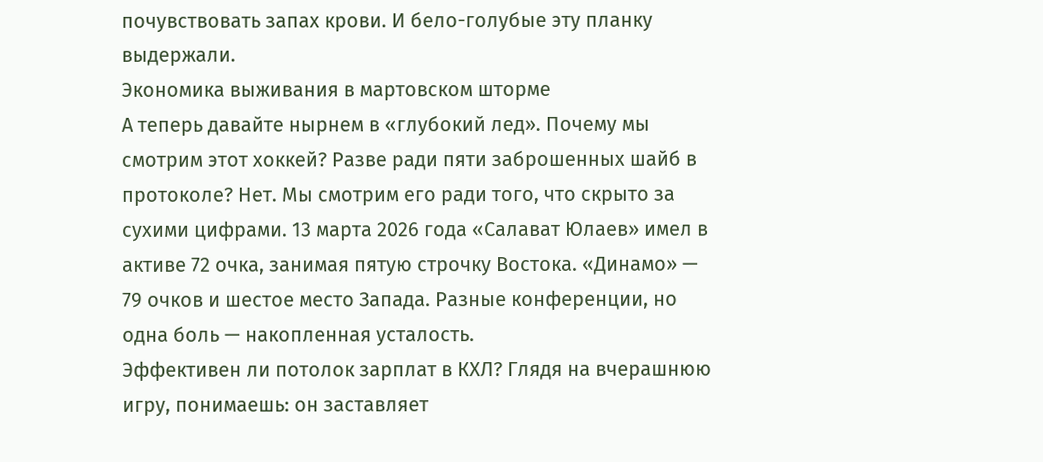почувствовать запах крови. И бело-голубые эту планку выдержали.
Экономика выживания в мартовском шторме
А теперь давайте нырнем в «глубокий лед». Почему мы смотрим этот хоккей? Разве ради пяти заброшенных шайб в протоколе? Нет. Мы смотрим его ради того, что скрыто за сухими цифрами. 13 марта 2026 года «Салават Юлаев» имел в активе 72 очка, занимая пятую строчку Востока. «Динамо» — 79 очков и шестое место Запада. Разные конференции, но одна боль — накопленная усталость.
Эффективен ли потолок зарплат в КХЛ? Глядя на вчерашнюю игру, понимаешь: он заставляет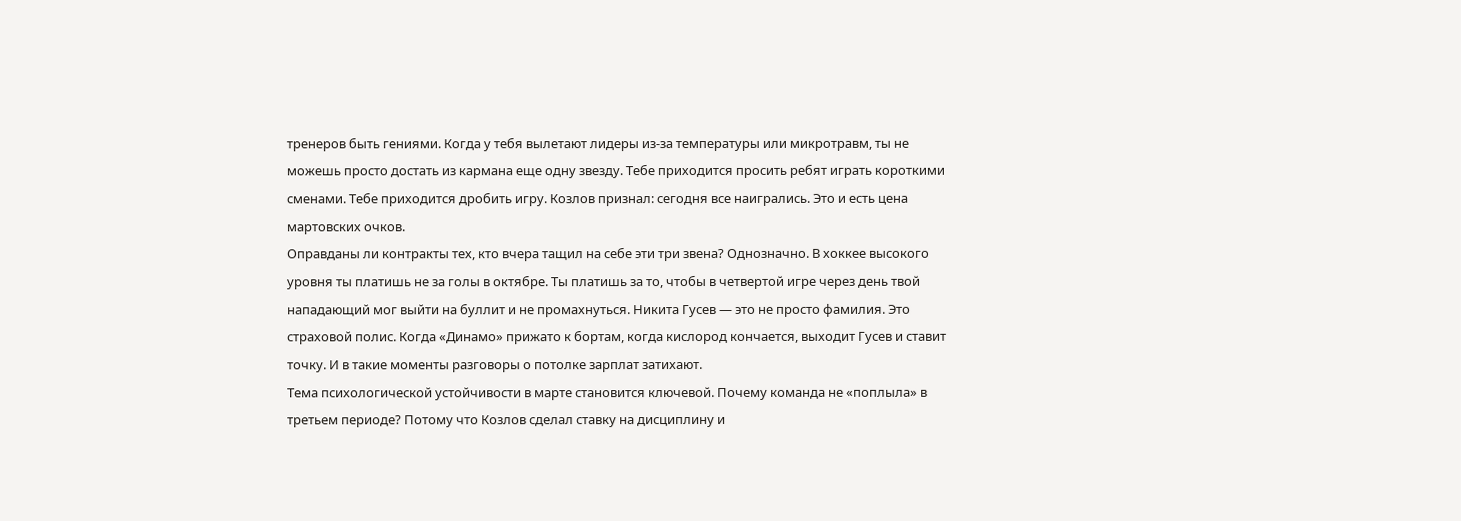тренеров быть гениями. Когда у тебя вылетают лидеры из-за температуры или микротравм, ты не можешь просто достать из кармана еще одну звезду. Тебе приходится просить ребят играть короткими сменами. Тебе приходится дробить игру. Козлов признал: сегодня все наигрались. Это и есть цена мартовских очков.
Оправданы ли контракты тех, кто вчера тащил на себе эти три звена? Однозначно. В хоккее высокого уровня ты платишь не за голы в октябре. Ты платишь за то, чтобы в четвертой игре через день твой нападающий мог выйти на буллит и не промахнуться. Никита Гусев — это не просто фамилия. Это страховой полис. Когда «Динамо» прижато к бортам, когда кислород кончается, выходит Гусев и ставит точку. И в такие моменты разговоры о потолке зарплат затихают.
Тема психологической устойчивости в марте становится ключевой. Почему команда не «поплыла» в третьем периоде? Потому что Козлов сделал ставку на дисциплину и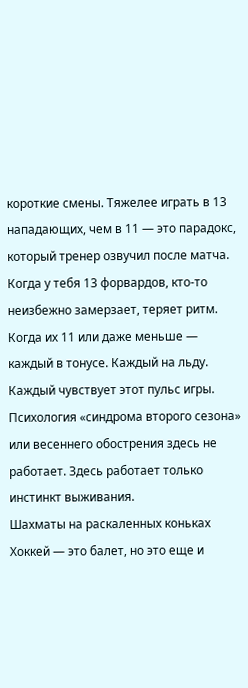короткие смены. Тяжелее играть в 13 нападающих, чем в 11 — это парадокс, который тренер озвучил после матча. Когда у тебя 13 форвардов, кто-то неизбежно замерзает, теряет ритм. Когда их 11 или даже меньше — каждый в тонусе. Каждый на льду. Каждый чувствует этот пульс игры. Психология «синдрома второго сезона» или весеннего обострения здесь не работает. Здесь работает только инстинкт выживания.
Шахматы на раскаленных коньках
Хоккей — это балет, но это еще и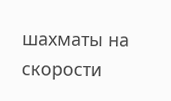шахматы на скорости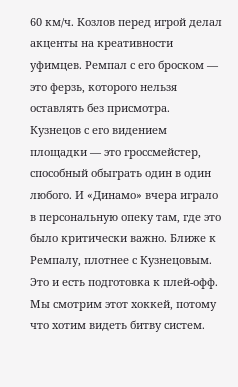60 км/ч. Козлов перед игрой делал акценты на креативности уфимцев. Ремпал с его броском — это ферзь, которого нельзя оставлять без присмотра. Кузнецов с его видением площадки — это гроссмейстер, способный обыграть один в один любого. И «Динамо» вчера играло в персональную опеку там, где это было критически важно. Ближе к Ремпалу, плотнее с Кузнецовым. Это и есть подготовка к плей-офф.
Мы смотрим этот хоккей, потому что хотим видеть битву систем.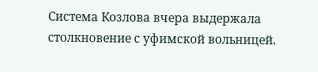Система Козлова вчера выдержала столкновение с уфимской вольницей.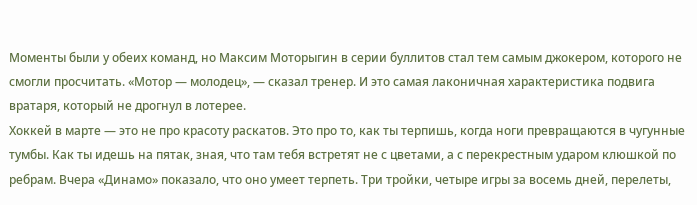Моменты были у обеих команд, но Максим Моторыгин в серии буллитов стал тем самым джокером, которого не смогли просчитать. «Мотор — молодец», — сказал тренер. И это самая лаконичная характеристика подвига вратаря, который не дрогнул в лотерее.
Хоккей в марте — это не про красоту раскатов. Это про то, как ты терпишь, когда ноги превращаются в чугунные тумбы. Как ты идешь на пятак, зная, что там тебя встретят не с цветами, а с перекрестным ударом клюшкой по ребрам. Вчера «Динамо» показало, что оно умеет терпеть. Три тройки, четыре игры за восемь дней, перелеты,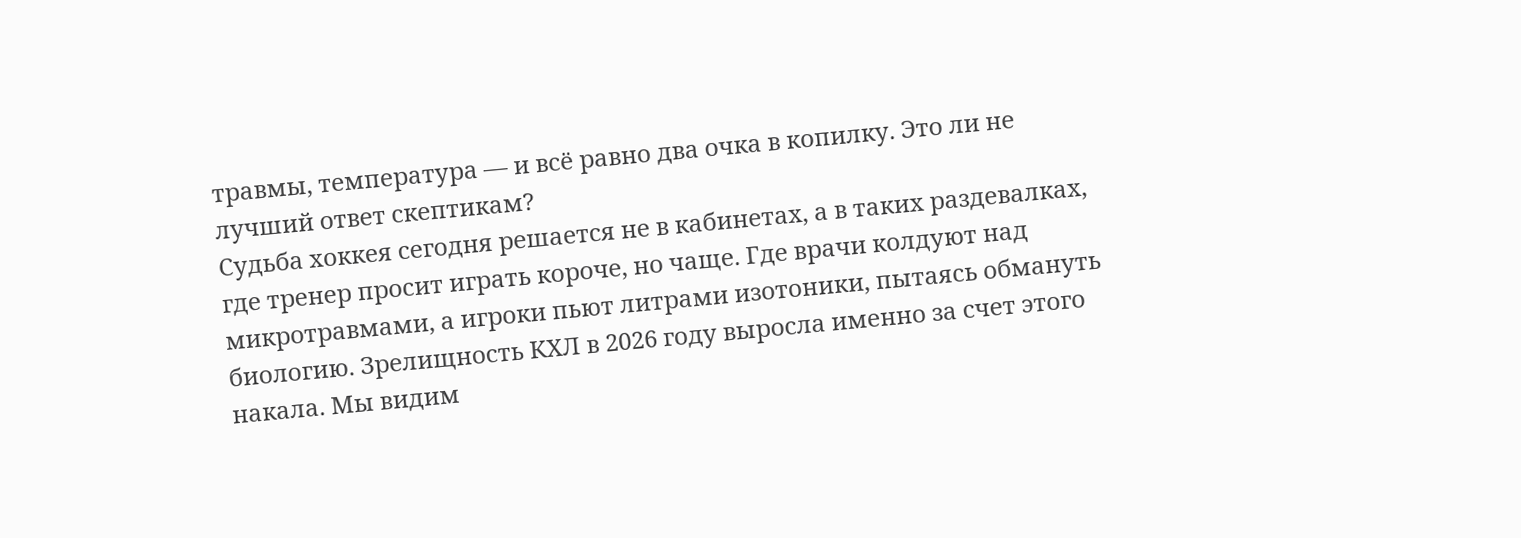травмы, температура — и всё равно два очка в копилку. Это ли не лучший ответ скептикам?
Судьба хоккея сегодня решается не в кабинетах, а в таких раздевалках, где тренер просит играть короче, но чаще. Где врачи колдуют над микротравмами, а игроки пьют литрами изотоники, пытаясь обмануть биологию. Зрелищность КХЛ в 2026 году выросла именно за счет этого накала. Мы видим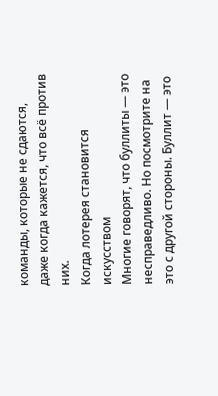команды, которые не сдаются, даже когда кажется, что всё против них.
Когда лотерея становится искусством
Многие говорят, что буллиты — это несправедливо. Но посмотрите на это с другой стороны. Буллит — это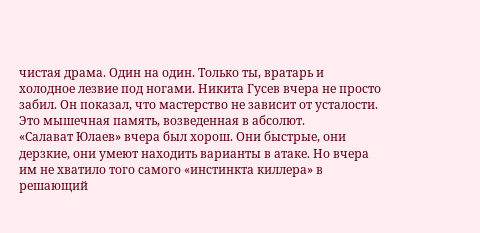чистая драма. Один на один. Только ты, вратарь и холодное лезвие под ногами. Никита Гусев вчера не просто забил. Он показал, что мастерство не зависит от усталости. Это мышечная память, возведенная в абсолют.
«Салават Юлаев» вчера был хорош. Они быстрые, они дерзкие, они умеют находить варианты в атаке. Но вчера им не хватило того самого «инстинкта киллера» в решающий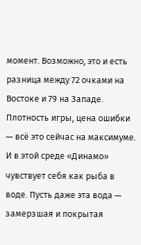момент. Возможно, это и есть разница между 72 очками на Востоке и 79 на Западе. Плотность игры, цена ошибки — всё это сейчас на максимуме. И в этой среде «Динамо» чувствует себя как рыба в воде. Пусть даже эта вода — замерзшая и покрытая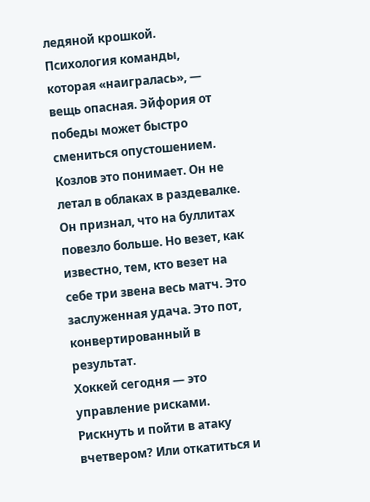ледяной крошкой.
Психология команды, которая «наигралась», — вещь опасная. Эйфория от победы может быстро смениться опустошением. Козлов это понимает. Он не летал в облаках в раздевалке. Он признал, что на буллитах повезло больше. Но везет, как известно, тем, кто везет на себе три звена весь матч. Это заслуженная удача. Это пот, конвертированный в результат.
Хоккей сегодня — это управление рисками. Рискнуть и пойти в атаку вчетвером? Или откатиться и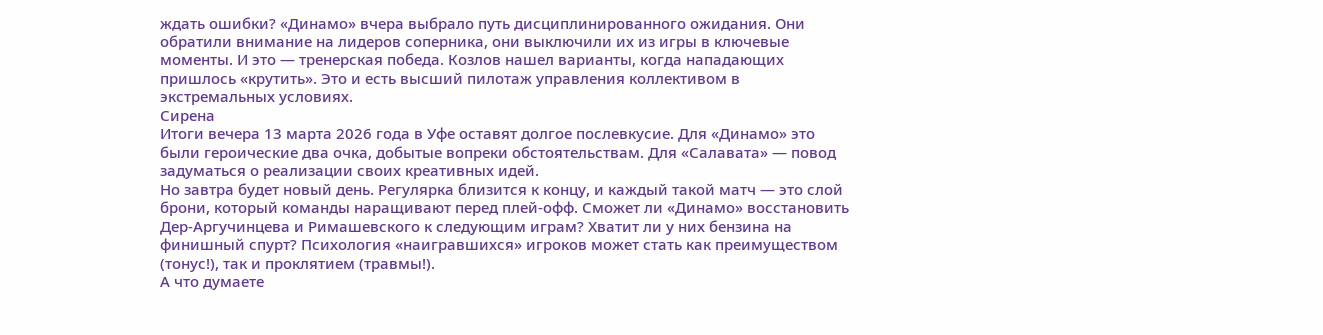ждать ошибки? «Динамо» вчера выбрало путь дисциплинированного ожидания. Они обратили внимание на лидеров соперника, они выключили их из игры в ключевые моменты. И это — тренерская победа. Козлов нашел варианты, когда нападающих пришлось «крутить». Это и есть высший пилотаж управления коллективом в экстремальных условиях.
Сирена
Итоги вечера 13 марта 2026 года в Уфе оставят долгое послевкусие. Для «Динамо» это были героические два очка, добытые вопреки обстоятельствам. Для «Салавата» — повод задуматься о реализации своих креативных идей.
Но завтра будет новый день. Регулярка близится к концу, и каждый такой матч — это слой брони, который команды наращивают перед плей-офф. Сможет ли «Динамо» восстановить Дер-Аргучинцева и Римашевского к следующим играм? Хватит ли у них бензина на финишный спурт? Психология «наигравшихся» игроков может стать как преимуществом (тонус!), так и проклятием (травмы!).
А что думаете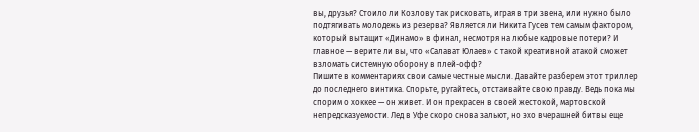вы, друзья? Стоило ли Козлову так рисковать, играя в три звена, или нужно было подтягивать молодежь из резерва? Является ли Никита Гусев тем самым фактором, который вытащит «Динамо» в финал, несмотря на любые кадровые потери? И главное — верите ли вы, что «Салават Юлаев» с такой креативной атакой сможет взломать системную оборону в плей-офф?
Пишите в комментариях свои самые честные мысли. Давайте разберем этот триллер до последнего винтика. Спорьте, ругайтесь, отстаивайте свою правду. Ведь пока мы спорим о хоккее — он живет. И он прекрасен в своей жестокой, мартовской непредсказуемости. Лед в Уфе скоро снова зальют, но эхо вчерашней битвы еще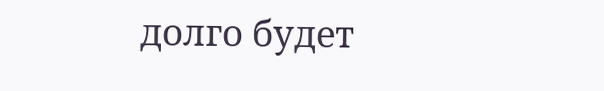долго будет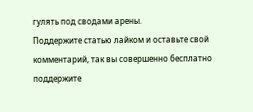гулять под сводами арены.
Поддержите статью лайком и оставьте свой комментарий, так вы совершенно бесплатно поддержите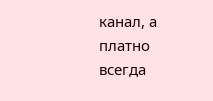канал, а платно всегда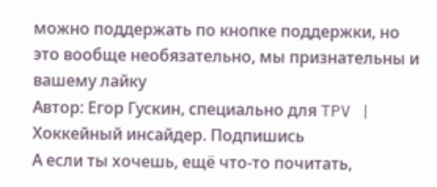можно поддержать по кнопке поддержки, но это вообще необязательно, мы признательны и вашему лайку
Автор: Егор Гускин, специально для TPV | Хоккейный инсайдер. Подпишись
А если ты хочешь, ещё что-то почитать,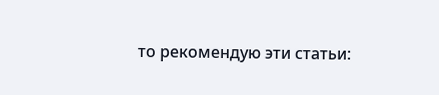то рекомендую эти статьи: